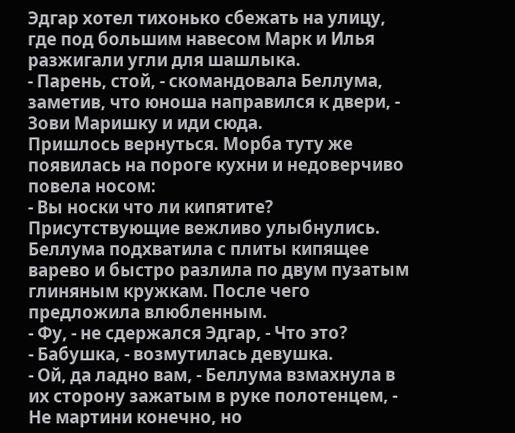Эдгар хотел тихонько сбежать на улицу, где под большим навесом Марк и Илья разжигали угли для шашлыка.
- Парень, стой, - скомандовала Беллума, заметив, что юноша направился к двери, - Зови Маришку и иди сюда.
Пришлось вернуться. Морба туту же появилась на пороге кухни и недоверчиво повела носом:
- Вы носки что ли кипятите?
Присутствующие вежливо улыбнулись. Беллума подхватила с плиты кипящее варево и быстро разлила по двум пузатым глиняным кружкам. После чего предложила влюбленным.
- Фу, - не сдержался Эдгар, - Что это?
- Бабушка, - возмутилась девушка.
- Ой, да ладно вам, - Беллума взмахнула в их сторону зажатым в руке полотенцем, - Не мартини конечно, но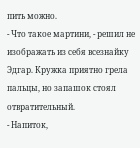пить можно.
- Что такое мартини, - решил не изображать из себя всезнайку Эдгар. Кружка приятно грела пальцы, но запашок стоял отвратительный.
- Напиток,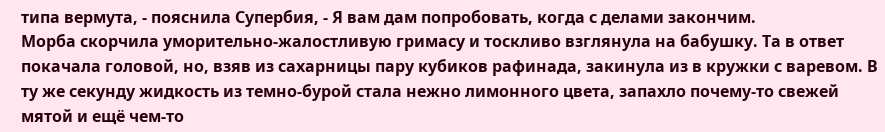типа вермута, - пояснила Супербия, - Я вам дам попробовать, когда с делами закончим.
Морба скорчила уморительно-жалостливую гримасу и тоскливо взглянула на бабушку. Та в ответ покачала головой, но, взяв из сахарницы пару кубиков рафинада, закинула из в кружки с варевом. В ту же секунду жидкость из темно-бурой стала нежно лимонного цвета, запахло почему-то свежей мятой и ещё чем-то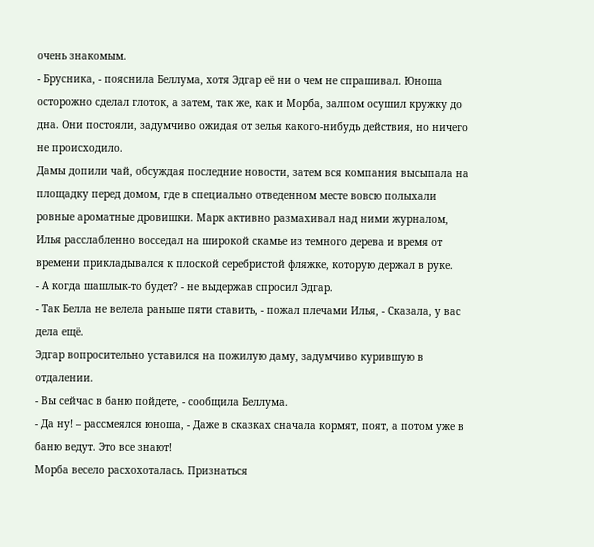очень знакомым.
- Брусника, - пояснила Беллума, хотя Эдгар её ни о чем не спрашивал. Юноша осторожно сделал глоток, а затем, так же, как и Морба, залпом осушил кружку до дна. Они постояли, задумчиво ожидая от зелья какого-нибудь действия, но ничего не происходило.
Дамы допили чай, обсуждая последние новости, затем вся компания высыпала на площадку перед домом, где в специально отведенном месте вовсю полыхали ровные ароматные дровишки. Марк активно размахивал над ними журналом, Илья расслабленно восседал на широкой скамье из темного дерева и время от времени прикладывался к плоской серебристой фляжке, которую держал в руке.
- А когда шашлык-то будет? - не выдержав спросил Эдгар.
- Так Белла не велела раньше пяти ставить, - пожал плечами Илья, - Сказала, у вас дела ещё.
Эдгар вопросительно уставился на пожилую даму, задумчиво курившую в отдалении.
- Вы сейчас в баню пойдете, - сообщила Беллума.
- Да ну! – рассмеялся юноша, - Даже в сказках сначала кормят, поят, а потом уже в баню ведут. Это все знают!
Морба весело расхохоталась. Признаться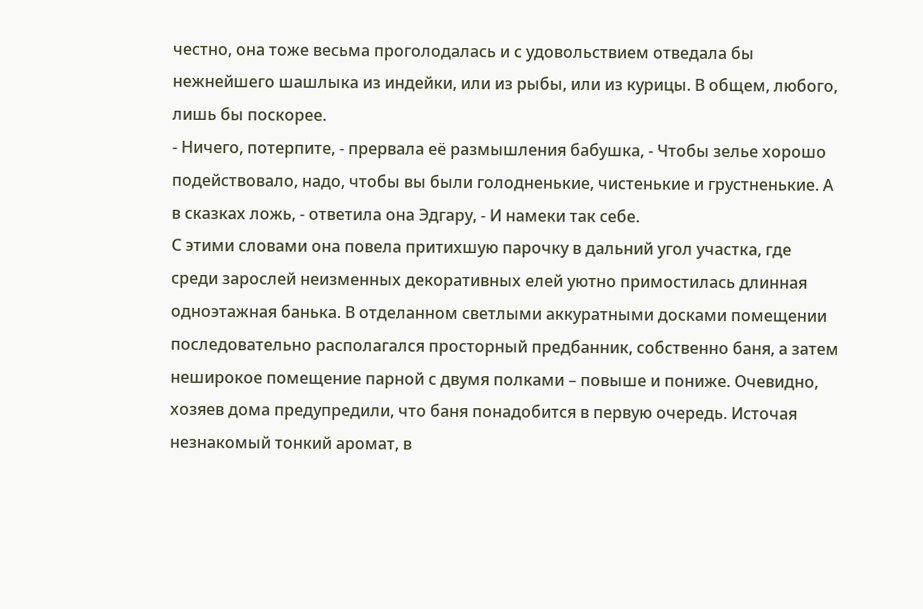честно, она тоже весьма проголодалась и с удовольствием отведала бы нежнейшего шашлыка из индейки, или из рыбы, или из курицы. В общем, любого, лишь бы поскорее.
- Ничего, потерпите, - прервала её размышления бабушка, - Чтобы зелье хорошо подействовало, надо, чтобы вы были голодненькие, чистенькие и грустненькие. А в сказках ложь, - ответила она Эдгару, - И намеки так себе.
С этими словами она повела притихшую парочку в дальний угол участка, где среди зарослей неизменных декоративных елей уютно примостилась длинная одноэтажная банька. В отделанном светлыми аккуратными досками помещении последовательно располагался просторный предбанник, собственно баня, а затем неширокое помещение парной с двумя полками – повыше и пониже. Очевидно, хозяев дома предупредили, что баня понадобится в первую очередь. Источая незнакомый тонкий аромат, в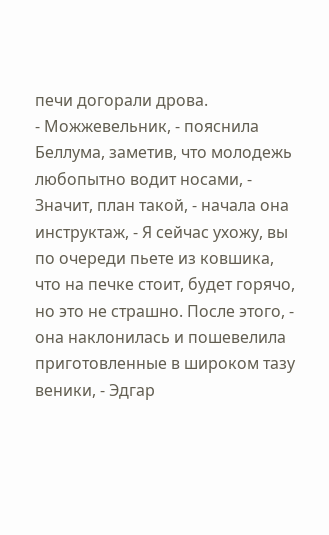печи догорали дрова.
- Можжевельник, - пояснила Беллума, заметив, что молодежь любопытно водит носами, - Значит, план такой, - начала она инструктаж, - Я сейчас ухожу, вы по очереди пьете из ковшика, что на печке стоит, будет горячо, но это не страшно. После этого, - она наклонилась и пошевелила приготовленные в широком тазу веники, - Эдгар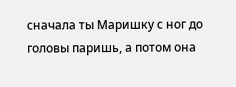сначала ты Маришку с ног до головы паришь, а потом она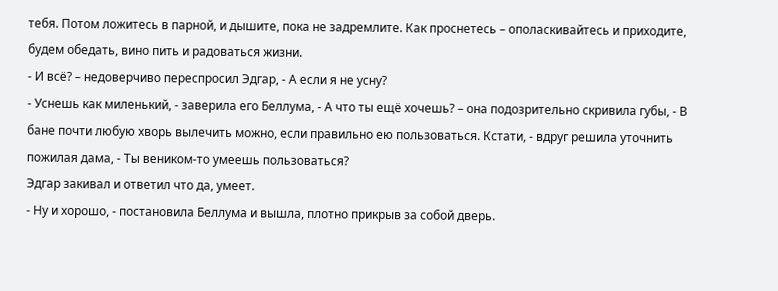тебя. Потом ложитесь в парной, и дышите, пока не задремлите. Как проснетесь – ополаскивайтесь и приходите, будем обедать, вино пить и радоваться жизни.
- И всё? – недоверчиво переспросил Эдгар, - А если я не усну?
- Уснешь как миленький, - заверила его Беллума, - А что ты ещё хочешь? – она подозрительно скривила губы, - В бане почти любую хворь вылечить можно, если правильно ею пользоваться. Кстати, - вдруг решила уточнить пожилая дама, - Ты веником-то умеешь пользоваться?
Эдгар закивал и ответил что да, умеет.
- Ну и хорошо, - постановила Беллума и вышла, плотно прикрыв за собой дверь.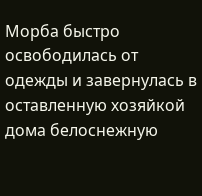Морба быстро освободилась от одежды и завернулась в оставленную хозяйкой дома белоснежную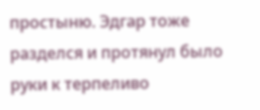простыню. Эдгар тоже разделся и протянул было руки к терпеливо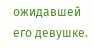ожидавшей его девушке.